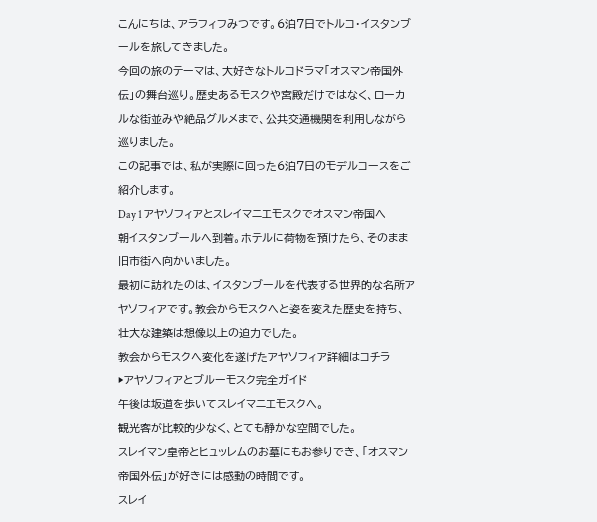こんにちは、アラフィフみつです。6泊7日でトルコ・イスタンブールを旅してきました。
今回の旅のテーマは、大好きなトルコドラマ「オスマン帝国外伝」の舞台巡り。歴史あるモスクや宮殿だけではなく、ローカルな街並みや絶品グルメまで、公共交通機関を利用しながら巡りました。
この記事では、私が実際に回った6泊7日のモデルコースをご紹介します。
Day 1 アヤソフィアとスレイマニエモスクでオスマン帝国へ
朝イスタンブールへ到着。ホテルに荷物を預けたら、そのまま旧市街へ向かいました。
最初に訪れたのは、イスタンブールを代表する世界的な名所アヤソフィアです。教会からモスクへと姿を変えた歴史を持ち、壮大な建築は想像以上の迫力でした。
教会からモスクへ変化を遂げたアヤソフィア詳細はコチラ
▶アヤソフィアとブルーモスク完全ガイド
午後は坂道を歩いてスレイマニエモスクへ。
観光客が比較的少なく、とても静かな空間でした。
スレイマン皇帝とヒュッレムのお墓にもお参りでき、「オスマン帝国外伝」が好きには感動の時間です。
スレイ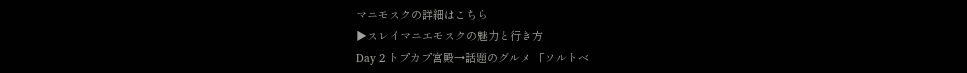マニモスクの詳細はこちら
▶スレイマニエモスクの魅力と行き方
Day 2 トプカプ宮殿→話題のグルメ 「ソルトベ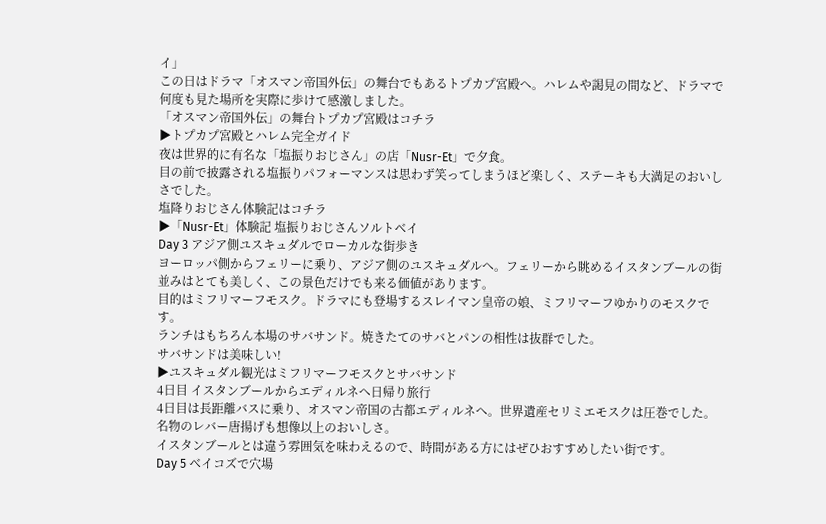イ」
この日はドラマ「オスマン帝国外伝」の舞台でもあるトプカプ宮殿へ。ハレムや謁見の間など、ドラマで何度も見た場所を実際に歩けて感激しました。
「オスマン帝国外伝」の舞台トプカプ宮殿はコチラ
▶トプカプ宮殿とハレム完全ガイド
夜は世界的に有名な「塩振りおじさん」の店「Nusr-Et」で夕食。
目の前で披露される塩振りパフォーマンスは思わず笑ってしまうほど楽しく、ステーキも大満足のおいしさでした。
塩降りおじさん体験記はコチラ
▶「Nusr-Et」体験記 塩振りおじさんソルトベイ
Day 3 アジア側ユスキュダルでローカルな街歩き
ヨーロッパ側からフェリーに乗り、アジア側のユスキュダルへ。フェリーから眺めるイスタンブールの街並みはとても美しく、この景色だけでも来る価値があります。
目的はミフリマーフモスク。ドラマにも登場するスレイマン皇帝の娘、ミフリマーフゆかりのモスクです。
ランチはもちろん本場のサバサンド。焼きたてのサバとパンの相性は抜群でした。
サバサンドは美味しい!
▶ユスキュダル観光はミフリマーフモスクとサバサンド
4日目 イスタンブールからエディルネへ日帰り旅行
4日目は長距離バスに乗り、オスマン帝国の古都エディルネへ。世界遺産セリミエモスクは圧巻でした。
名物のレバー唐揚げも想像以上のおいしさ。
イスタンブールとは違う雰囲気を味わえるので、時間がある方にはぜひおすすめしたい街です。
Day 5 ベイコズで穴場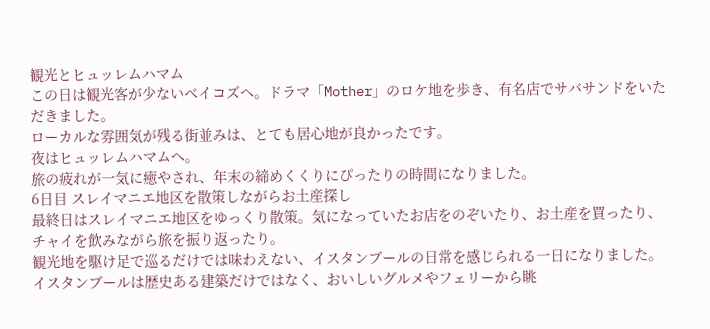観光とヒュッレムハマム
この日は観光客が少ないベイコズへ。ドラマ「Mother」のロケ地を歩き、有名店でサバサンドをいただきました。
ローカルな雰囲気が残る街並みは、とても居心地が良かったです。
夜はヒュッレムハマムへ。
旅の疲れが一気に癒やされ、年末の締めくくりにぴったりの時間になりました。
6日目 スレイマニエ地区を散策しながらお土産探し
最終日はスレイマニエ地区をゆっくり散策。気になっていたお店をのぞいたり、お土産を買ったり、チャイを飲みながら旅を振り返ったり。
観光地を駆け足で巡るだけでは味わえない、イスタンブールの日常を感じられる一日になりました。
イスタンブールは歴史ある建築だけではなく、おいしいグルメやフェリーから眺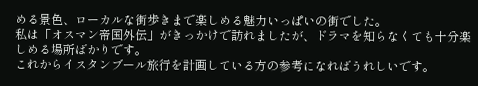める景色、ローカルな街歩きまで楽しめる魅力いっぱいの街でした。
私は「オスマン帝国外伝」がきっかけで訪れましたが、ドラマを知らなくても十分楽しめる場所ばかりです。
これからイスタンブール旅行を計画している方の参考になればうれしいです。